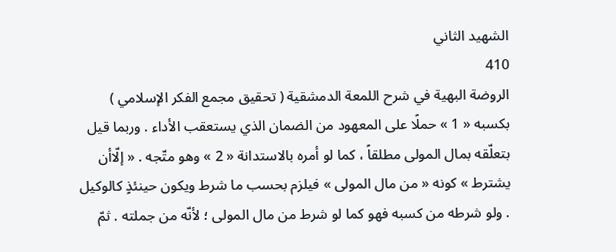الشهيد الثاني
410
الروضة البهية في شرح اللمعة الدمشقية ( تحقيق مجمع الفكر الإسلامي )
بكسبه « 1 » حملًا على المعهود من الضمان الذي يستعقب الأداء . وربما قيل بتعلّقه بمال المولى مطلقاً ، كما لو أمره بالاستدانة « 2 » وهو متّجه . « إلّاأن يشترط » كونه « من مال المولى » فيلزم بحسب ما شرط ويكون حينئذٍ كالوكيل . ولو شرطه من كسبه فهو كما لو شرط من مال المولى ؛ لأنّه من جملته . ثمّ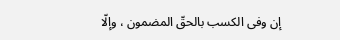إن وفى الكسب بالحقّ المضمون ، وإلّا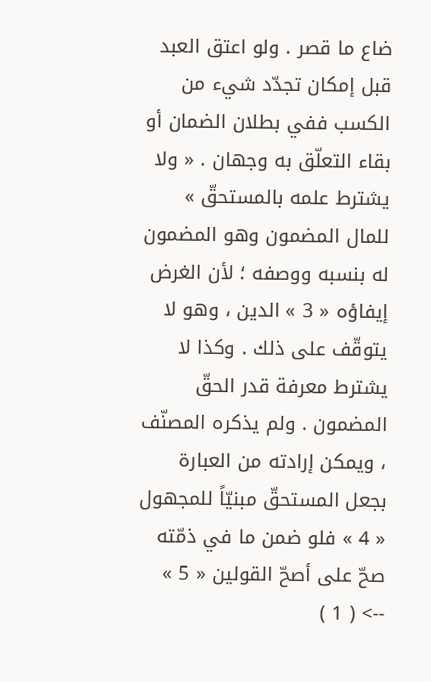ضاع ما قصر . ولو اعتق العبد قبل إمكان تجدّد شيء من الكسب ففي بطلان الضمان أو بقاء التعلّق به وجهان . « ولا يشترط علمه بالمستحقّ » للمال المضمون وهو المضمون له بنسبه ووصفه ؛ لأن الغرض إيفاؤه « 3 » الدين ، وهو لا يتوقّف على ذلك . وكذا لا يشترط معرفة قدر الحقّ المضمون . ولم يذكره المصنّف ، ويمكن إرادته من العبارة بجعل المستحقّ مبنيّاً للمجهول « 4 » فلو ضمن ما في ذمّته صحّ على أصحّ القولين « 5 »
--> ( 1 )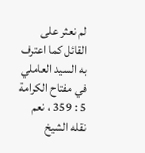لم نعثر على القائل كما اعترف به السيد العاملي في مفتاح الكرامة 5 : 359 ، نعم نقله الشيخ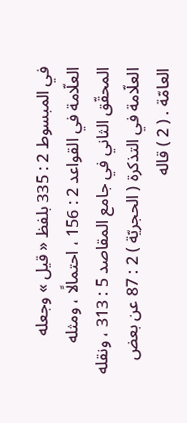في المبسوط 2 : 335 بلفظ « قيل » وجعله العلّامة في القواعد 2 : 156 ، احتمالًا ، ومثله المحقّق الثاني في جامع المقاصد 5 : 313 ، ونقله العلّامة في التذكرة ( الحجريّة ) 2 : 87 عن بعض العامّة . ( 2 ) قاله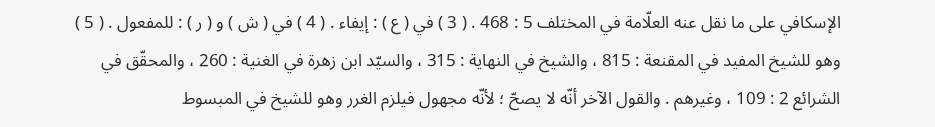الإسكافي على ما نقل عنه العلّامة في المختلف 5 : 468 . ( 3 ) في ( ع ) : إيفاء . ( 4 ) في ( ش ) و ( ر ) : للمفعول . ( 5 ) وهو للشيخ المفيد في المقنعة : 815 ، والشيخ في النهاية : 315 ، والسيّد ابن زهرة في الغنية : 260 ، والمحقّق في الشرائع 2 : 109 ، وغيرهم . والقول الآخر أنّه لا يصحّ ؛ لأنّه مجهول فيلزم الغرر وهو للشيخ في المبسوط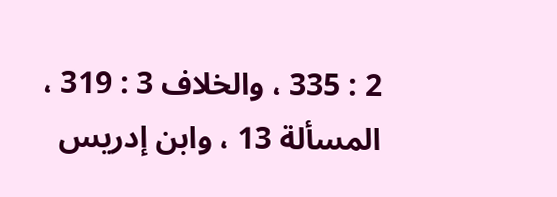2 : 335 ، والخلاف 3 : 319 ، المسألة 13 ، وابن إدريس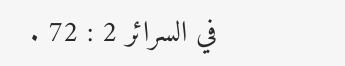في السرائر 2 : 72 .